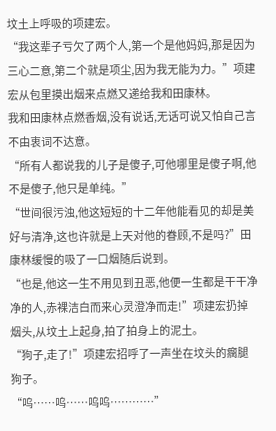坟土上呼吸的项建宏。
“我这辈子亏欠了两个人,第一个是他妈妈,那是因为三心二意,第二个就是项尘,因为我无能为力。”项建宏从包里摸出烟来点燃又递给我和田康林。
我和田康林点燃香烟,没有说话,无话可说又怕自己言不由衷词不达意。
“所有人都说我的儿子是傻子,可他哪里是傻子啊,他不是傻子,他只是单纯。”
“世间很污浊,他这短短的十二年他能看见的却是美好与清净,这也许就是上天对他的眷顾,不是吗?”田康林缓慢的吸了一口烟随后说到。
“也是,他这一生不用见到丑恶,他便一生都是干干净净的人,赤裸洁白而来心灵澄净而走!”项建宏扔掉烟头,从坟土上起身,拍了拍身上的泥土。
“狗子,走了!”项建宏招呼了一声坐在坟头的瘸腿狗子。
“呜……呜……呜呜…………”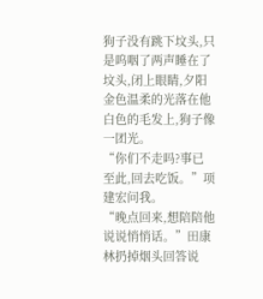狗子没有跳下坟头,只是呜咽了两声睡在了坟头,闭上眼睛,夕阳金色温柔的光落在他白色的毛发上,狗子像一团光。
“你们不走吗?事已至此,回去吃饭。”项建宏问我。
“晚点回来,想陪陪他说说悄悄话。”田康林扔掉烟头回答说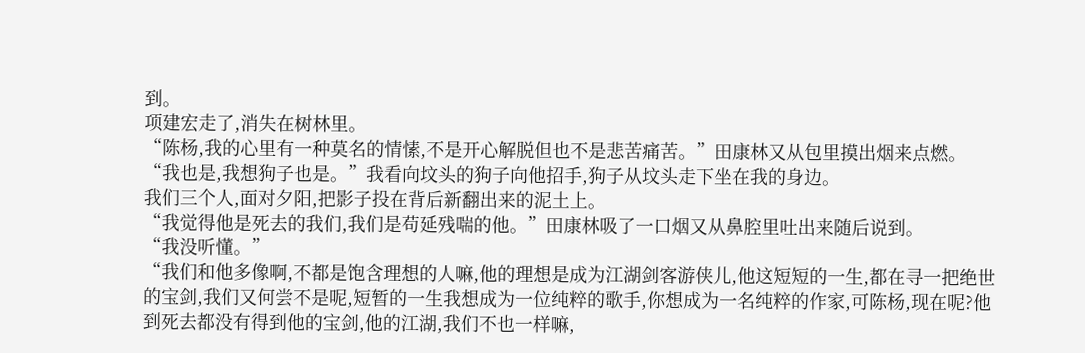到。
项建宏走了,消失在树林里。
“陈杨,我的心里有一种莫名的情愫,不是开心解脱但也不是悲苦痛苦。”田康林又从包里摸出烟来点燃。
“我也是,我想狗子也是。”我看向坟头的狗子向他招手,狗子从坟头走下坐在我的身边。
我们三个人,面对夕阳,把影子投在背后新翻出来的泥土上。
“我觉得他是死去的我们,我们是苟延残喘的他。”田康林吸了一口烟又从鼻腔里吐出来随后说到。
“我没听懂。”
“我们和他多像啊,不都是饱含理想的人嘛,他的理想是成为江湖剑客游侠儿,他这短短的一生,都在寻一把绝世的宝剑,我们又何尝不是呢,短暂的一生我想成为一位纯粹的歌手,你想成为一名纯粹的作家,可陈杨,现在呢?他到死去都没有得到他的宝剑,他的江湖,我们不也一样嘛,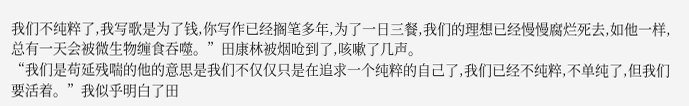我们不纯粹了,我写歌是为了钱,你写作已经搁笔多年,为了一日三餐,我们的理想已经慢慢腐烂死去,如他一样,总有一天会被微生物缠食吞噬。”田康林被烟呛到了,咳嗽了几声。
“我们是苟延残喘的他的意思是我们不仅仅只是在追求一个纯粹的自己了,我们已经不纯粹,不单纯了,但我们要活着。”我似乎明白了田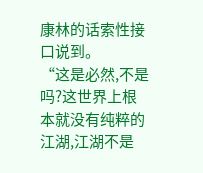康林的话索性接口说到。
“这是必然,不是吗?这世界上根本就没有纯粹的江湖,江湖不是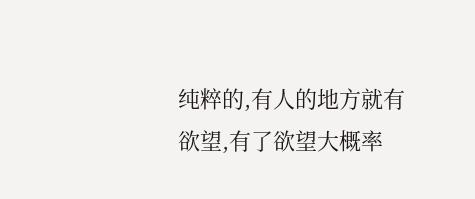纯粹的,有人的地方就有欲望,有了欲望大概率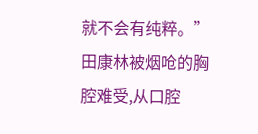就不会有纯粹。”
田康林被烟呛的胸腔难受,从口腔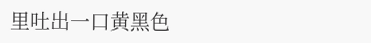里吐出一口黄黑色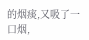的烟痰,又吸了一口烟,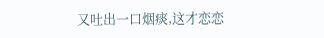又吐出一口烟痰,这才恋恋